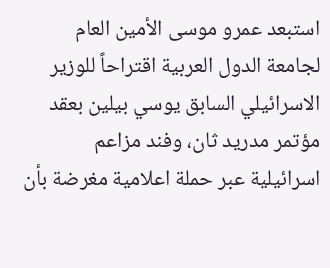استبعد عمرو موسى الأمين العام لجامعة الدول العربية اقتراحاً للوزير الاسرائيلي السابق يوسي بيلين بعقد مؤتمر مدريد ثان، وفند مزاعم اسرائيلية عبر حملة اعلامية مغرضة بأن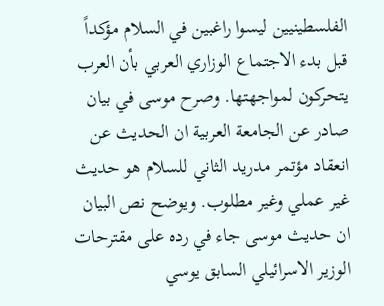الفلسطينيين ليسوا راغبين في السلام مؤكداً قبل بدء الاجتماع الوزاري العربي بأن العرب يتحركون لمواجهتها. وصرح موسى في بيان صادر عن الجامعة العربية ان الحديث عن انعقاد مؤتمر مدريد الثاني للسلام هو حديث غير عملي وغير مطلوب. ويوضح نص البيان ان حديث موسى جاء في رده على مقترحات الوزير الاسرائيلي السابق يوسي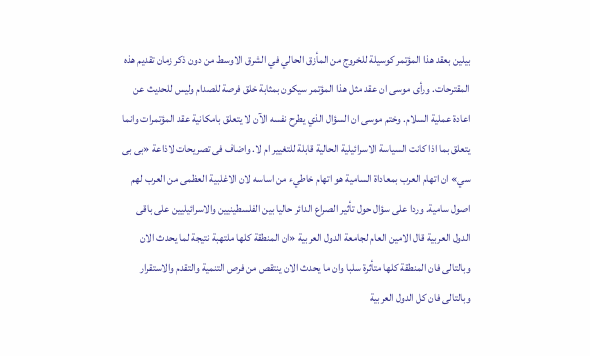بيلين بعقد هذا المؤتمر كوسيلة للخروج من المأزق الحالي في الشرق الاوسط من دون ذكر زمان تقديم هذه المقترحات. ورأى موسى ان عقد مثل هذا المؤتمر سيكون بمثابة خلق فرصة للصدام وليس للحديث عن اعادة عملية السلام. وختم موسى ان السؤال الذي يطرح نفسه الآن لا يتعلق بامكانية عقد المؤتمرات وانما يتعلق بما اذا كانت السياسة الاسرائيلية الحالية قابلة للتغيير ام لا. واضاف فى تصريحات لاذاعة «بى بى سي» ان اتهام العرب بمعاداة السامية هو اتهام خاطيء من اساسه لان الاغلبية العظمى من العرب لهم اصول سامية. وردا على سؤال حول تأثير الصراع الدائر حاليا بين الفلسطينيين والاسرائيليين على باقى الدول العربية قال الامين العام لجامعة الدول العربية «ان المنطقة كلها ملتهبة نتيجة لما يحدث الان وبالتالى فان المنطقة كلها متأثرة سلبا وان ما يحدث الان ينتقص من فرص التنمية والتقدم والاستقرار وبالتالى فان كل الدول العربية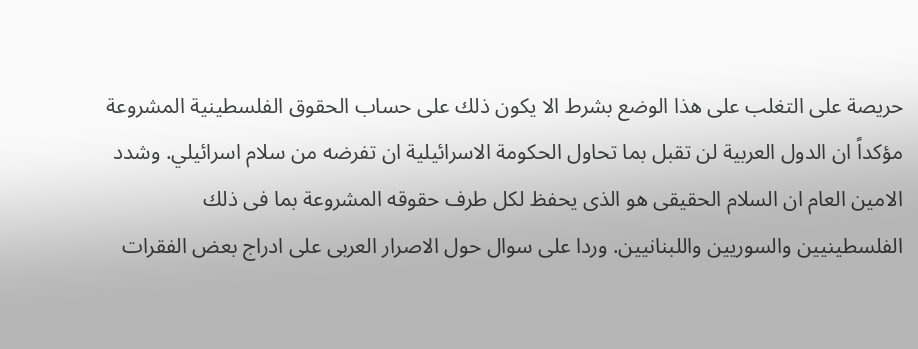حريصة على التغلب على هذا الوضع بشرط الا يكون ذلك على حساب الحقوق الفلسطينية المشروعة مؤكداً ان الدول العربية لن تقبل بما تحاول الحكومة الاسرائيلية ان تفرضه من سلام اسرائيلي. وشدد الامين العام ان السلام الحقيقى هو الذى يحفظ لكل طرف حقوقه المشروعة بما فى ذلك الفلسطينيين والسوريين واللبنانيين. وردا على سوال حول الاصرار العربى على ادراج بعض الفقرات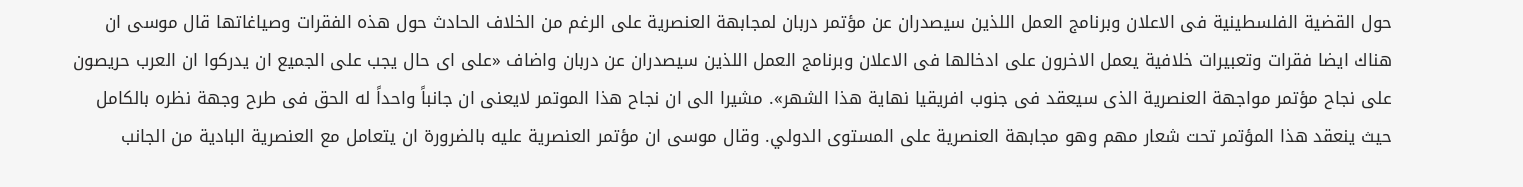حول القضية الفلسطينية فى الاعلان وبرنامج العمل اللذين سيصدران عن مؤتمر دربان لمجابهة العنصرية على الرغم من الخلاف الحادث حول هذه الفقرات وصياغاتها قال موسى ان هناك ايضا فقرات وتعبيرات خلافية يعمل الاخرون على ادخالها فى الاعلان وبرنامج العمل اللذين سيصدران عن دربان واضاف «على اى حال يجب على الجميع ان يدركوا ان العرب حريصون على نجاح مؤتمر مواجهة العنصرية الذى سيعقد فى جنوب افريقيا نهاية هذا الشهر». مشيرا الى ان نجاح هذا الموتمر لايعنى ان جانباً واحداً له الحق فى طرح وجهة نظره بالكامل حيث ينعقد هذا المؤتمر تحت شعار مهم وهو مجابهة العنصرية على المستوى الدولي. وقال موسى ان مؤتمر العنصرية عليه بالضرورة ان يتعامل مع العنصرية البادية من الجانب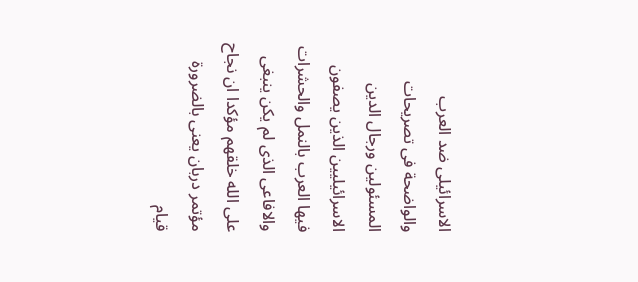الاسرائيلى ضد العرب والواضحة فى تصريحات المسئولين ورجال الدين الاسرائيليين الذين يصفون فيها العرب بالنمل والحشرات والافاعى الذى لم يكن ينبغى على الله خلقهم مؤكدا ان نجاح مؤتمر دربان يعنى بالضرورة قيام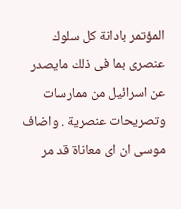المؤتمر بادانة كل سلوك عنصرى بما فى ذلك مايصدر عن اسرائيل من ممارسات وتصريحات عنصرية . واضاف موسى ان اى معاناة قد مر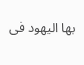بها اليهود فى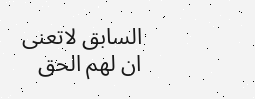السابق لاتعنى ان لهم الحق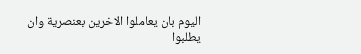اليوم بان يعاملوا الاخرين بعنصرية وان يطلبوا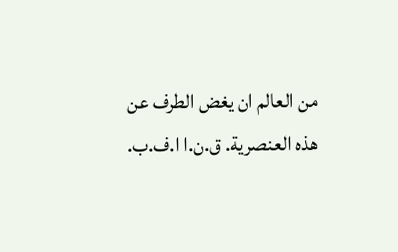من العالم ان يغض الطرف عن هذه العنصرية. ق.ن.ا ا.ف.ب.